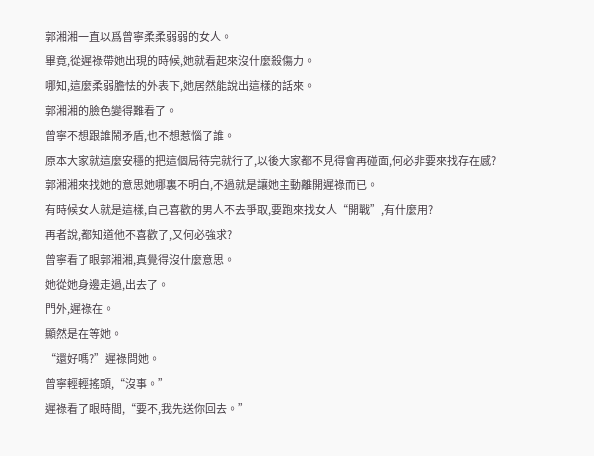郭湘湘一直以爲曾寧柔柔弱弱的女人。
畢竟,從遲祿帶她出現的時候,她就看起來沒什麼殺傷力。
哪知,這麼柔弱膽怯的外表下,她居然能說出這樣的話來。
郭湘湘的臉色變得難看了。
曾寧不想跟誰鬧矛盾,也不想惹惱了誰。
原本大家就這麼安穩的把這個局待完就行了,以後大家都不見得會再碰面,何必非要來找存在感?
郭湘湘來找她的意思她哪裏不明白,不過就是讓她主動離開遲祿而已。
有時候女人就是這樣,自己喜歡的男人不去爭取,要跑來找女人“開戰”,有什麼用?
再者說,都知道他不喜歡了,又何必強求?
曾寧看了眼郭湘湘,真覺得沒什麼意思。
她從她身邊走過,出去了。
門外,遲祿在。
顯然是在等她。
“還好嗎?”遲祿問她。
曾寧輕輕搖頭,“沒事。”
遲祿看了眼時間,“要不,我先送你回去。”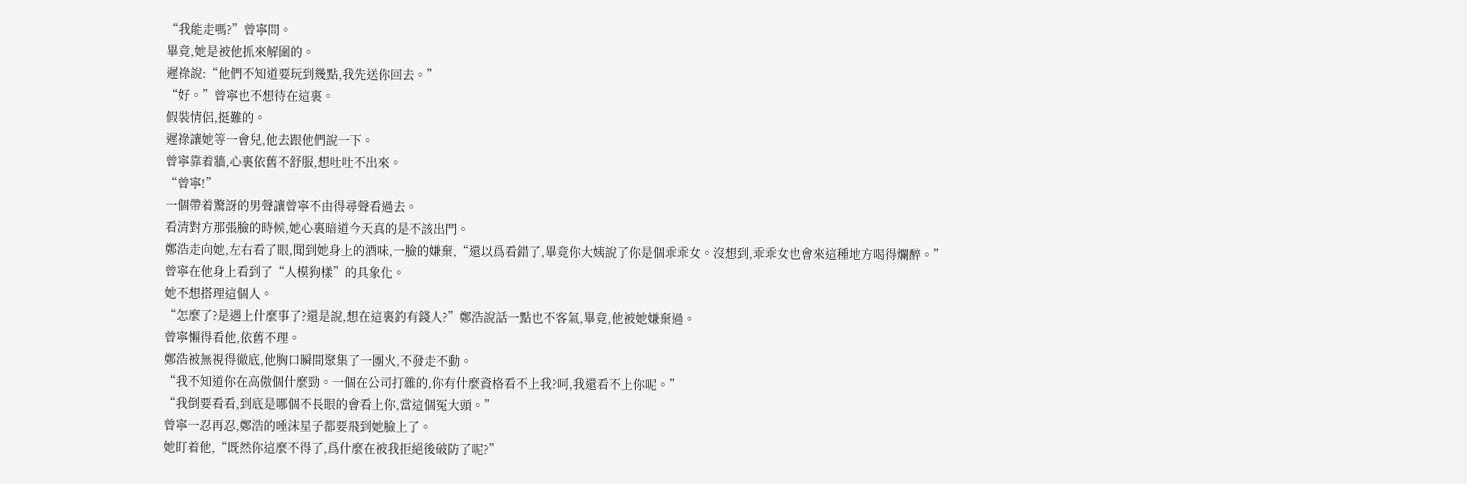“我能走嗎?”曾寧問。
畢竟,她是被他抓來解圍的。
遲祿說:“他們不知道要玩到幾點,我先送你回去。”
“好。”曾寧也不想待在這裏。
假裝情侶,挺難的。
遲祿讓她等一會兒,他去跟他們說一下。
曾寧靠着牆,心裏依舊不舒服,想吐吐不出來。
“曾寧!”
一個帶着驚訝的男聲讓曾寧不由得尋聲看過去。
看清對方那張臉的時候,她心裏暗道今天真的是不該出門。
鄭浩走向她,左右看了眼,聞到她身上的酒味,一臉的嫌棄,“還以爲看錯了,畢竟你大姨說了你是個乖乖女。沒想到,乖乖女也會來這種地方喝得爛醉。”
曾寧在他身上看到了“人模狗樣”的具象化。
她不想搭理這個人。
“怎麼了?是遇上什麼事了?還是說,想在這裏釣有錢人?”鄭浩說話一點也不客氣,畢竟,他被她嫌棄過。
曾寧懶得看他,依舊不理。
鄭浩被無視得徹底,他胸口瞬間聚集了一團火,不發走不動。
“我不知道你在高傲個什麼勁。一個在公司打雜的,你有什麼資格看不上我?呵,我還看不上你呢。”
“我倒要看看,到底是哪個不長眼的會看上你,當這個冤大頭。”
曾寧一忍再忍,鄭浩的唾沫星子都要飛到她臉上了。
她盯着他,“既然你這麼不得了,爲什麼在被我拒絕後破防了呢?”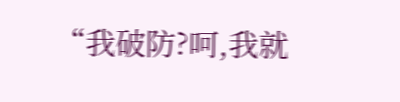“我破防?呵,我就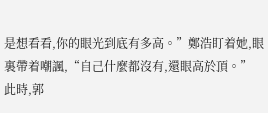是想看看,你的眼光到底有多高。”鄭浩盯着她,眼裏帶着嘲諷,“自己什麼都沒有,還眼高於頂。”
此時,郭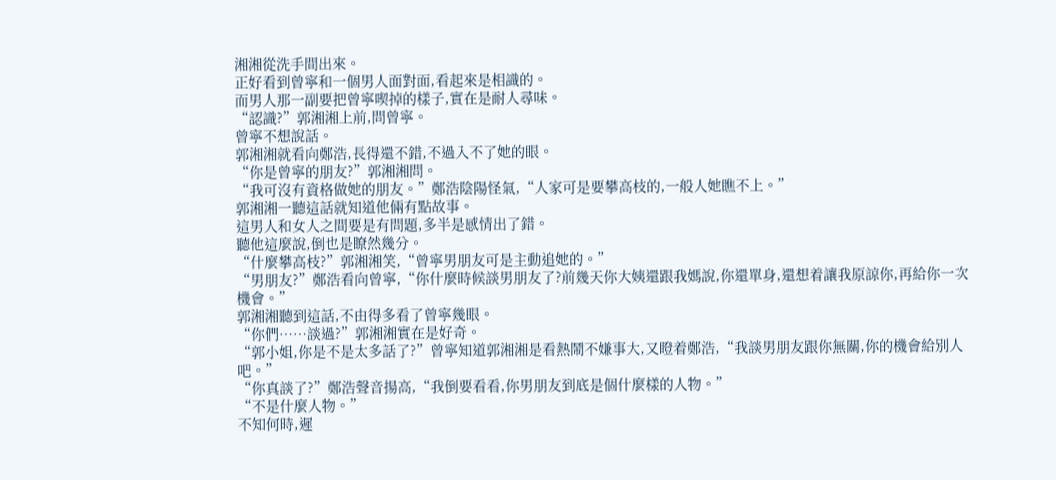湘湘從洗手間出來。
正好看到曾寧和一個男人面對面,看起來是相識的。
而男人那一副要把曾寧喫掉的樣子,實在是耐人尋味。
“認識?”郭湘湘上前,問曾寧。
曾寧不想說話。
郭湘湘就看向鄭浩,長得還不錯,不過入不了她的眼。
“你是曾寧的朋友?”郭湘湘問。
“我可沒有資格做她的朋友。”鄭浩陰陽怪氣,“人家可是要攀高枝的,一般人她瞧不上。”
郭湘湘一聽這話就知道他倆有點故事。
這男人和女人之間要是有問題,多半是感情出了錯。
聽他這麼說,倒也是瞭然幾分。
“什麼攀高枝?”郭湘湘笑,“曾寧男朋友可是主動追她的。”
“男朋友?”鄭浩看向曾寧,“你什麼時候談男朋友了?前幾天你大姨還跟我媽說,你還單身,還想着讓我原諒你,再給你一次機會。”
郭湘湘聽到這話,不由得多看了曾寧幾眼。
“你們……談過?”郭湘湘實在是好奇。
“郭小姐,你是不是太多話了?”曾寧知道郭湘湘是看熱鬧不嫌事大,又瞪着鄭浩,“我談男朋友跟你無關,你的機會給別人吧。”
“你真談了?”鄭浩聲音揚高,“我倒要看看,你男朋友到底是個什麼樣的人物。”
“不是什麼人物。”
不知何時,遲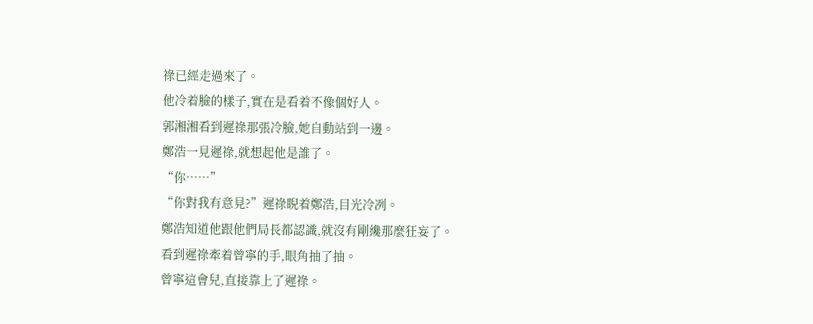祿已經走過來了。
他冷着臉的樣子,實在是看着不像個好人。
郭湘湘看到遲祿那張冷臉,她自動站到一邊。
鄭浩一見遲祿,就想起他是誰了。
“你……”
“你對我有意見?”遲祿睨着鄭浩,目光冷冽。
鄭浩知道他跟他們局長都認識,就沒有剛纔那麼狂妄了。
看到遲祿牽着曾寧的手,眼角抽了抽。
曾寧這會兒,直接靠上了遲祿。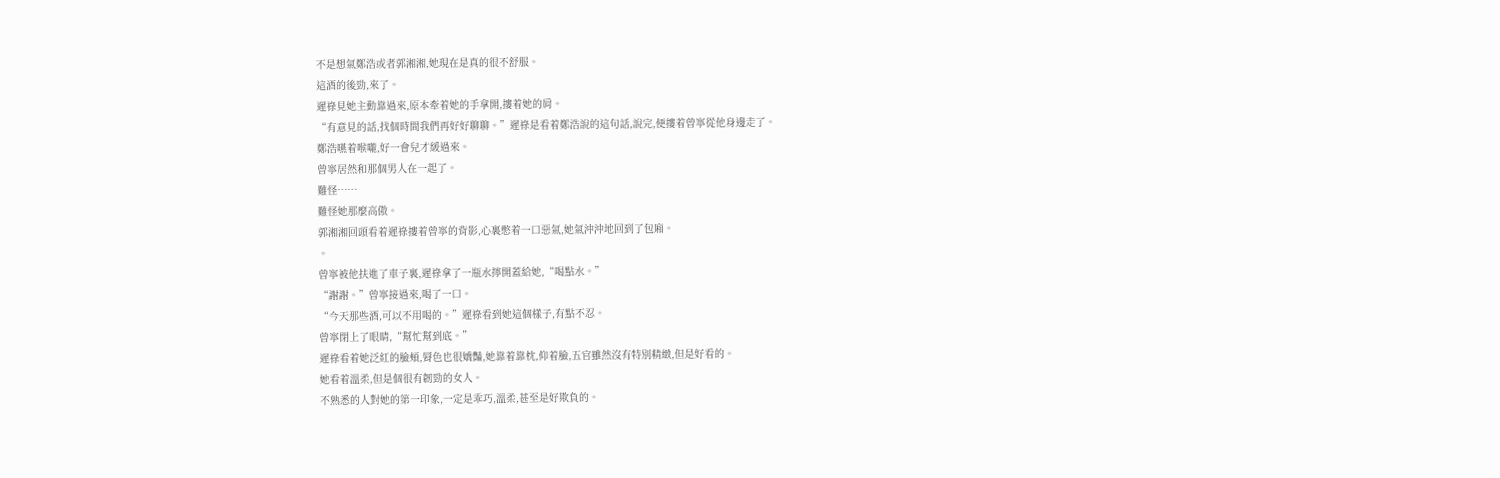不是想氣鄭浩或者郭湘湘,她現在是真的很不舒服。
這酒的後勁,來了。
遲祿見她主動靠過來,原本牽着她的手拿開,摟着她的肩。
“有意見的話,找個時間我們再好好聊聊。”遲祿是看着鄭浩說的這句話,說完,便摟着曾寧從他身邊走了。
鄭浩嚥着喉嚨,好一會兒才緩過來。
曾寧居然和那個男人在一起了。
難怪……
難怪她那麼高傲。
郭湘湘回頭看着遲祿摟着曾寧的背影,心裏憋着一口惡氣,她氣沖沖地回到了包廂。
。
曾寧被他扶進了車子裏,遲祿拿了一瓶水擰開蓋給她,“喝點水。”
“謝謝。”曾寧接過來,喝了一口。
“今天那些酒,可以不用喝的。”遲祿看到她這個樣子,有點不忍。
曾寧閉上了眼睛,“幫忙幫到底。”
遲祿看着她泛紅的臉頰,脣色也很嬌豔,她靠着靠枕,仰着臉,五官雖然沒有特別精緻,但是好看的。
她看着溫柔,但是個很有韌勁的女人。
不熟悉的人對她的第一印象,一定是乖巧,溫柔,甚至是好欺負的。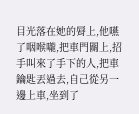目光落在她的脣上,他嚥了咽喉嚨,把車門關上,招手叫來了手下的人,把車鑰匙丟過去,自己從另一邊上車,坐到了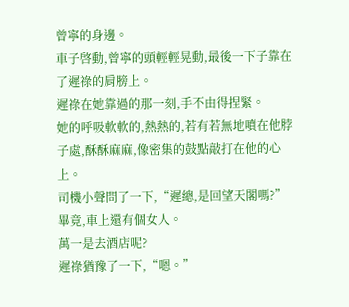曾寧的身邊。
車子啓動,曾寧的頭輕輕晃動,最後一下子靠在了遲祿的肩膀上。
遲祿在她靠過的那一刻,手不由得捏緊。
她的呼吸軟軟的,熱熱的,若有若無地噴在他脖子處,酥酥麻麻,像密集的鼓點敲打在他的心上。
司機小聲問了一下,“遲總,是回望天閣嗎?”
畢竟,車上還有個女人。
萬一是去酒店呢?
遲祿猶豫了一下,“嗯。”